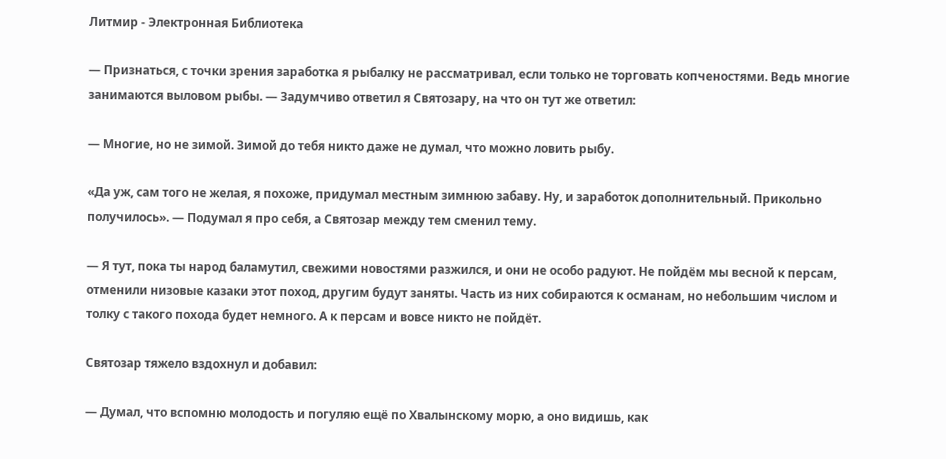Литмир - Электронная Библиотека

— Признаться, с точки зрения заработка я рыбалку не рассматривал, если только не торговать копченостями. Ведь многие занимаются выловом рыбы. — Задумчиво ответил я Святозару, на что он тут же ответил:

— Многие, но не зимой. Зимой до тебя никто даже не думал, что можно ловить рыбу.

«Да уж, сам того не желая, я похоже, придумал местным зимнюю забаву. Ну, и заработок дополнительный. Прикольно получилось». — Подумал я про себя, а Святозар между тем сменил тему.

— Я тут, пока ты народ баламутил, свежими новостями разжился, и они не особо радуют. Не пойдём мы весной к персам, отменили низовые казаки этот поход, другим будут заняты. Часть из них собираются к османам, но небольшим числом и толку с такого похода будет немного. А к персам и вовсе никто не пойдёт.

Святозар тяжело вздохнул и добавил:

— Думал, что вспомню молодость и погуляю ещё по Хвалынскому морю, а оно видишь, как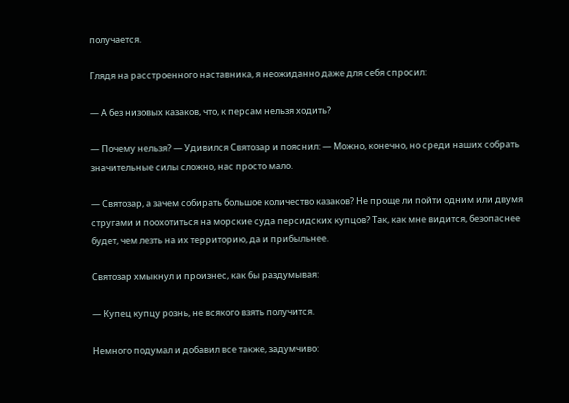получается.

Глядя на расстроенного наставника, я неожиданно даже для себя спросил:

— А без низовых казаков, что, к персам нельзя ходить?

— Почему нельзя? — Удивился Святозар и пояснил: — Можно, конечно, но среди наших собрать значительные силы сложно, нас просто мало.

— Святозар, а зачем собирать большое количество казаков? Не проще ли пойти одним или двумя стругами и поохотиться на морские суда персидских купцов? Так, как мне видится, безопаснее будет, чем лезть на их территорию, да и прибыльнее.

Святозар хмыкнул и произнес, как бы раздумывая:

— Купец купцу рознь, не всякого взять получится.

Немного подумал и добавил все также, задумчиво: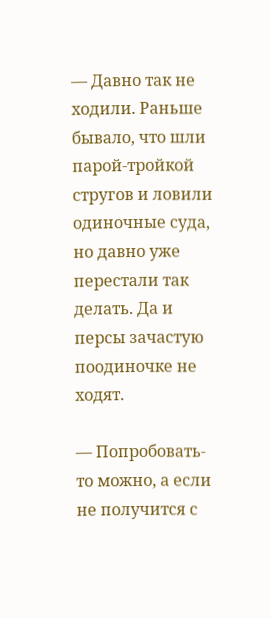— Давно так не ходили. Раньше бывало, что шли парой-тройкой стругов и ловили одиночные суда, но давно уже перестали так делать. Да и персы зачастую поодиночке не ходят.

— Попробовать-то можно, а если не получится с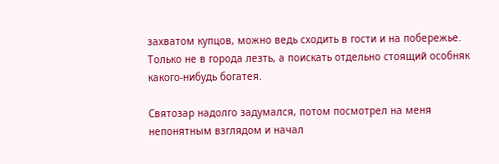захватом купцов, можно ведь сходить в гости и на побережье. Только не в города лезть, а поискать отдельно стоящий особняк какого-нибудь богатея.

Святозар надолго задумался, потом посмотрел на меня непонятным взглядом и начал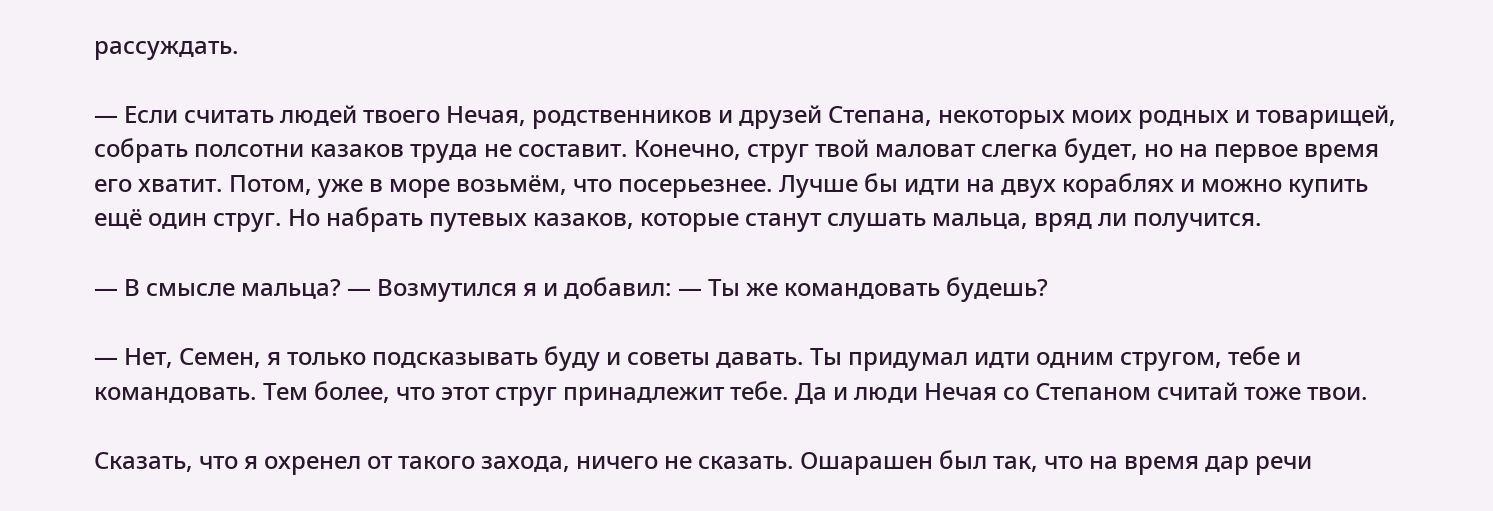рассуждать.

— Если считать людей твоего Нечая, родственников и друзей Степана, некоторых моих родных и товарищей, собрать полсотни казаков труда не составит. Конечно, струг твой маловат слегка будет, но на первое время его хватит. Потом, уже в море возьмём, что посерьезнее. Лучше бы идти на двух кораблях и можно купить ещё один струг. Но набрать путевых казаков, которые станут слушать мальца, вряд ли получится.

— В смысле мальца? — Возмутился я и добавил: — Ты же командовать будешь?

— Нет, Семен, я только подсказывать буду и советы давать. Ты придумал идти одним стругом, тебе и командовать. Тем более, что этот струг принадлежит тебе. Да и люди Нечая со Степаном считай тоже твои.

Сказать, что я охренел от такого захода, ничего не сказать. Ошарашен был так, что на время дар речи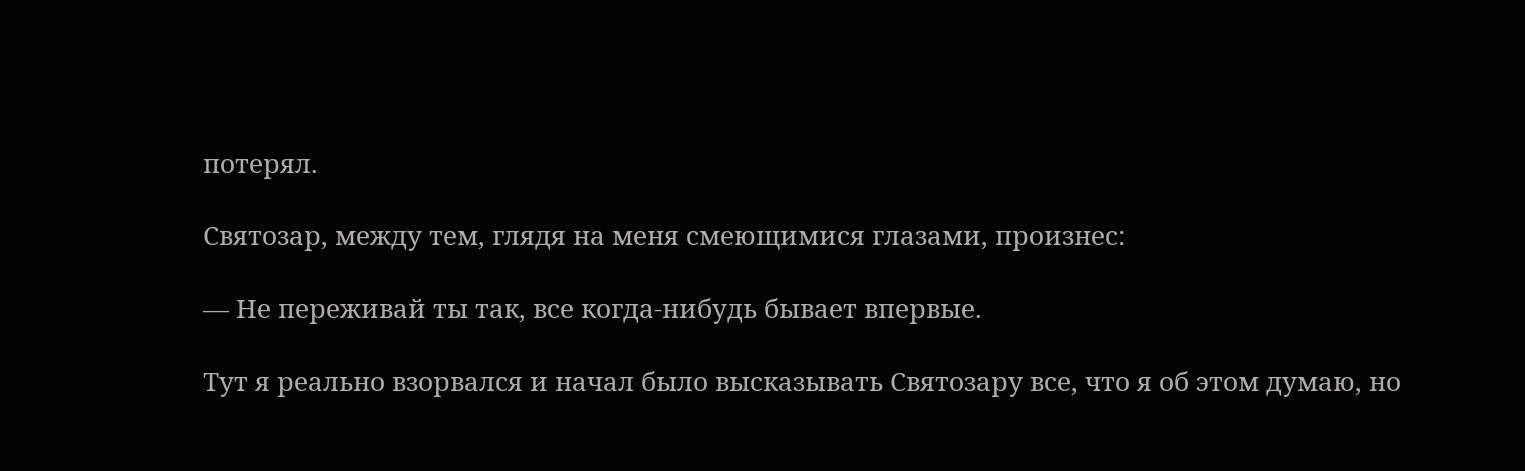потерял.

Святозар, между тем, глядя на меня смеющимися глазами, произнес:

— Не переживай ты так, все когда-нибудь бывает впервые.

Тут я реально взорвался и начал было высказывать Святозару все, что я об этом думаю, но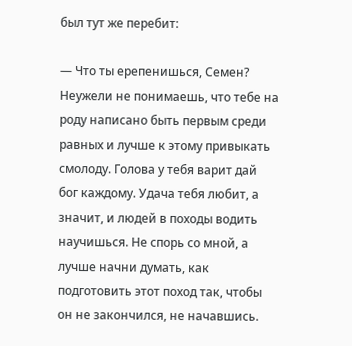был тут же перебит:

— Что ты ерепенишься, Семен? Неужели не понимаешь, что тебе на роду написано быть первым среди равных и лучше к этому привыкать смолоду. Голова у тебя варит дай бог каждому. Удача тебя любит, а значит, и людей в походы водить научишься. Не спорь со мной, а лучше начни думать, как подготовить этот поход так, чтобы он не закончился, не начавшись.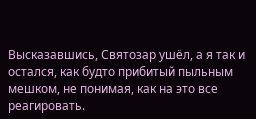Высказавшись, Святозар ушёл, а я так и остался, как будто прибитый пыльным мешком, не понимая, как на это все реагировать.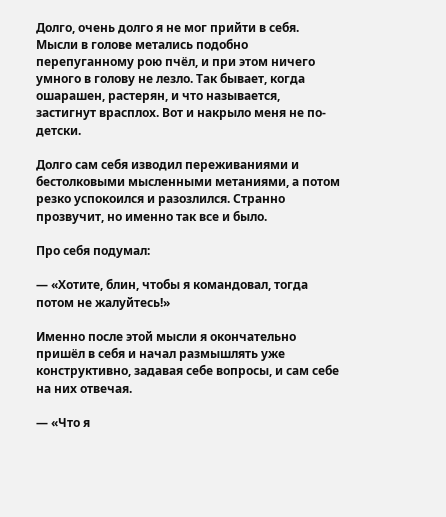Долго, очень долго я не мог прийти в себя. Мысли в голове метались подобно перепуганному рою пчёл, и при этом ничего умного в голову не лезло. Так бывает, когда ошарашен, растерян, и что называется, застигнут врасплох. Вот и накрыло меня не по-детски.

Долго сам себя изводил переживаниями и бестолковыми мысленными метаниями, а потом резко успокоился и разозлился. Странно прозвучит, но именно так все и было.

Про себя подумал:

— «Хотите, блин, чтобы я командовал, тогда потом не жалуйтесь!»

Именно после этой мысли я окончательно пришёл в себя и начал размышлять уже конструктивно, задавая себе вопросы, и сам себе на них отвечая.

— «Что я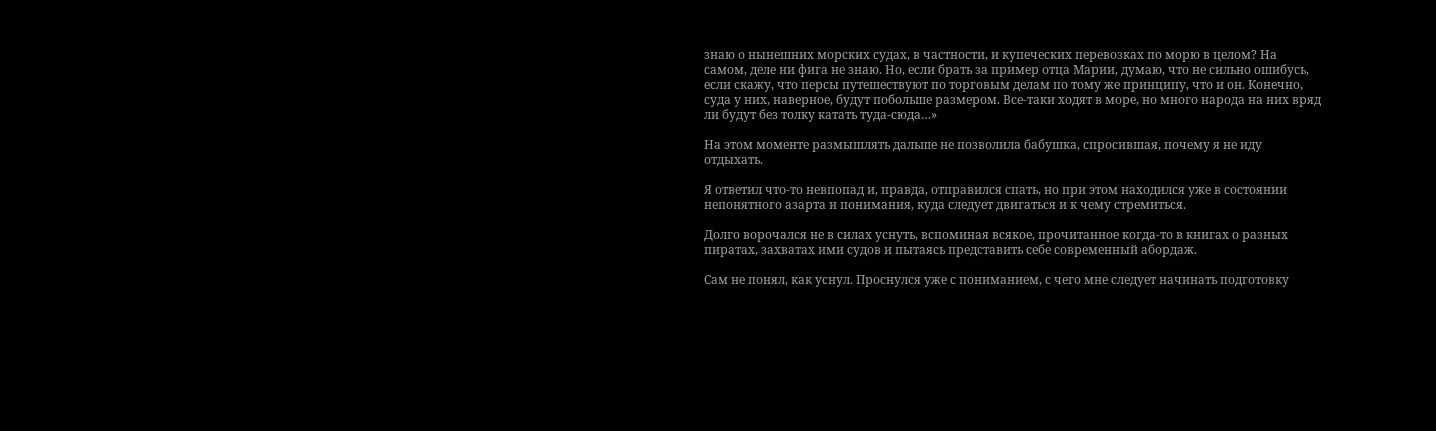знаю о нынешних морских судах, в частности, и купеческих перевозках по морю в целом? На самом, деле ни фига не знаю. Но, если брать за пример отца Марии, думаю, что не сильно ошибусь, если скажу, что персы путешествуют по торговым делам по тому же принципу, что и он. Конечно, суда у них, наверное, будут побольше размером. Все-таки ходят в море, но много народа на них вряд ли будут без толку катать туда-сюда…»

На этом моменте размышлять дальше не позволила бабушка, спросившая, почему я не иду отдыхать.

Я ответил что-то невпопад и, правда, отправился спать, но при этом находился уже в состоянии непонятного азарта и понимания, куда следует двигаться и к чему стремиться.

Долго ворочался не в силах уснуть, вспоминая всякое, прочитанное когда-то в книгах о разных пиратах, захватах ими судов и пытаясь представить себе современный абордаж.

Сам не понял, как уснул. Проснулся уже с пониманием, с чего мне следует начинать подготовку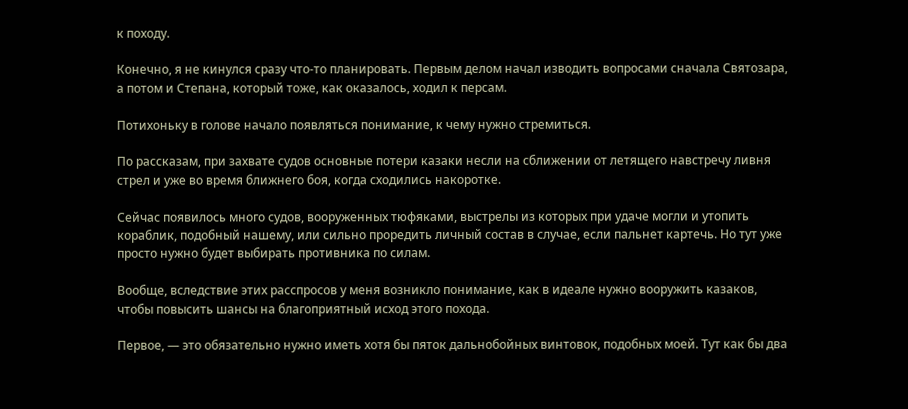к походу.

Конечно, я не кинулся сразу что-то планировать. Первым делом начал изводить вопросами сначала Святозара, а потом и Степана, который тоже, как оказалось, ходил к персам.

Потихоньку в голове начало появляться понимание, к чему нужно стремиться.

По рассказам, при захвате судов основные потери казаки несли на сближении от летящего навстречу ливня стрел и уже во время ближнего боя, когда сходились накоротке.

Сейчас появилось много судов, вооруженных тюфяками, выстрелы из которых при удаче могли и утопить кораблик, подобный нашему, или сильно проредить личный состав в случае, если пальнет картечь. Но тут уже просто нужно будет выбирать противника по силам.

Вообще, вследствие этих расспросов у меня возникло понимание, как в идеале нужно вооружить казаков, чтобы повысить шансы на благоприятный исход этого похода.

Первое, — это обязательно нужно иметь хотя бы пяток дальнобойных винтовок, подобных моей. Тут как бы два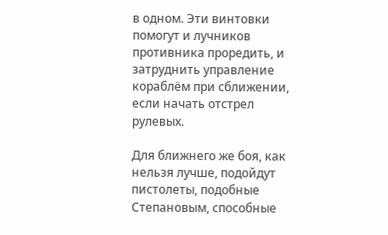в одном. Эти винтовки помогут и лучников противника проредить, и затруднить управление кораблём при сближении, если начать отстрел рулевых.

Для ближнего же боя, как нельзя лучше, подойдут пистолеты, подобные Степановым, способные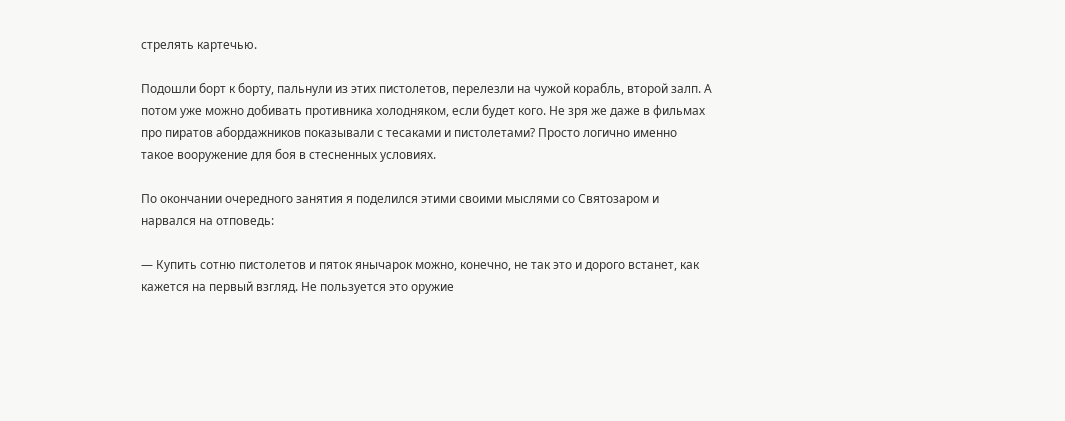стрелять картечью.

Подошли борт к борту, пальнули из этих пистолетов, перелезли на чужой корабль, второй залп. А потом уже можно добивать противника холодняком, если будет кого. Не зря же даже в фильмах про пиратов абордажников показывали с тесаками и пистолетами? Просто логично именно такое вооружение для боя в стесненных условиях.

По окончании очередного занятия я поделился этими своими мыслями со Святозаром и нарвался на отповедь:

— Купить сотню пистолетов и пяток янычарок можно, конечно, не так это и дорого встанет, как кажется на первый взгляд. Не пользуется это оружие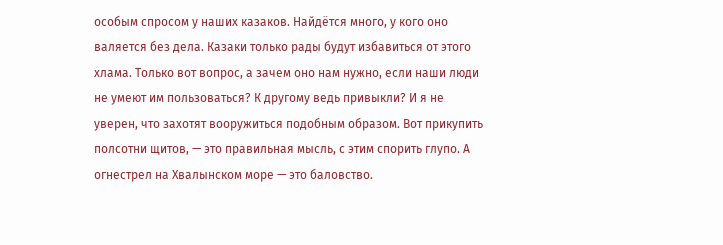особым спросом у наших казаков. Найдётся много, у кого оно валяется без дела. Казаки только рады будут избавиться от этого хлама. Только вот вопрос, а зачем оно нам нужно, если наши люди не умеют им пользоваться? К другому ведь привыкли? И я не уверен, что захотят вооружиться подобным образом. Вот прикупить полсотни щитов, — это правильная мысль, с этим спорить глупо. А огнестрел на Хвалынском море — это баловство.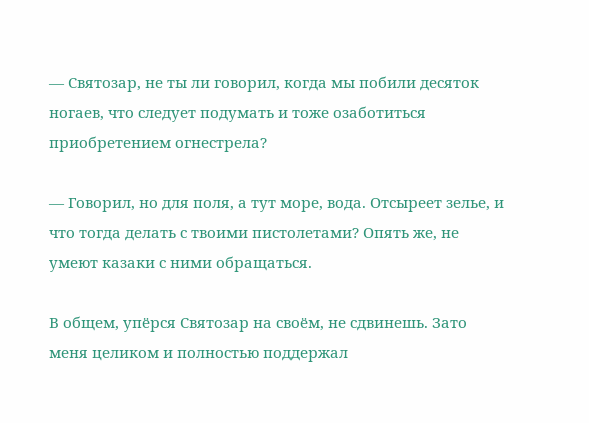— Святозар, не ты ли говорил, когда мы побили десяток ногаев, что следует подумать и тоже озаботиться приобретением огнестрела?

— Говорил, но для поля, а тут море, вода. Отсыреет зелье, и что тогда делать с твоими пистолетами? Опять же, не умеют казаки с ними обращаться.

В общем, упёрся Святозар на своём, не сдвинешь. Зато меня целиком и полностью поддержал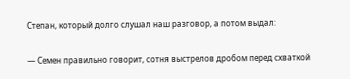Степан, который долго слушал наш разговор, а потом выдал:

— Семен правильно говорит, сотня выстрелов дробом перед схваткой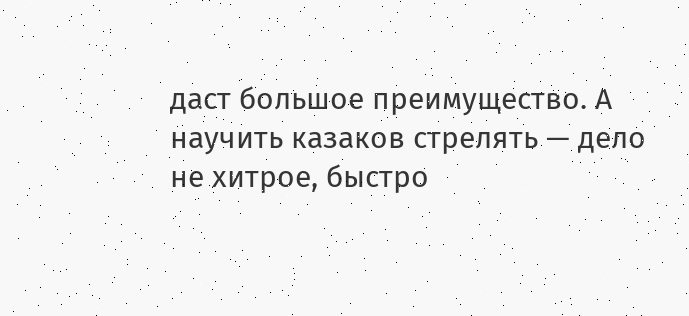даст большое преимущество. А научить казаков стрелять — дело не хитрое, быстро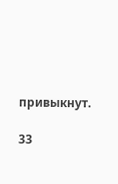привыкнут.

33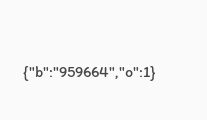{"b":"959664","o":1}